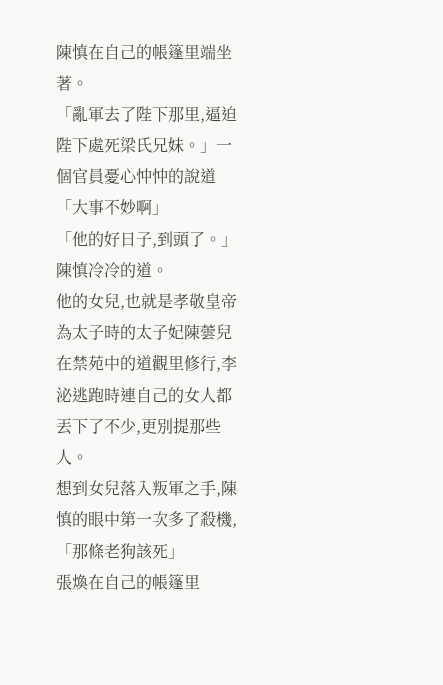陳慎在自己的帳篷里端坐著。
「亂軍去了陛下那里,逼迫陛下處死梁氏兄妹。」一個官員憂心忡忡的說道「大事不妙啊」
「他的好日子,到頭了。」陳慎冷冷的道。
他的女兒,也就是孝敬皇帝為太子時的太子妃陳蕓兒在禁苑中的道觀里修行,李泌逃跑時連自己的女人都丟下了不少,更別提那些人。
想到女兒落入叛軍之手,陳慎的眼中第一次多了殺機,「那條老狗該死」
張煥在自己的帳篷里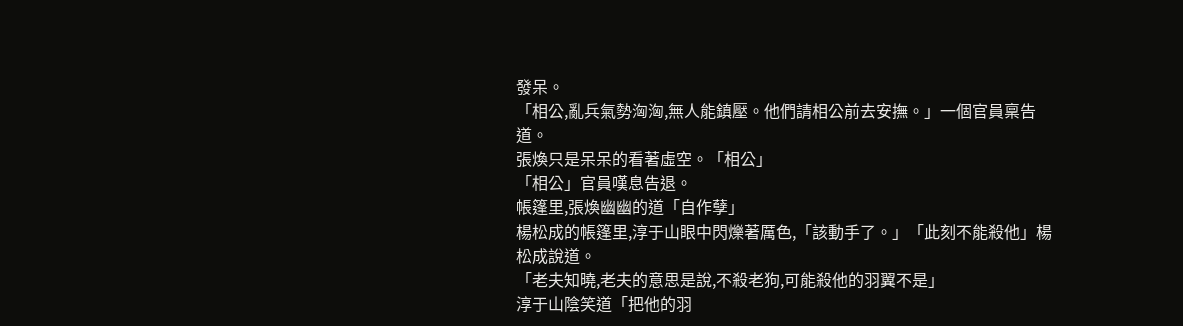發呆。
「相公,亂兵氣勢洶洶,無人能鎮壓。他們請相公前去安撫。」一個官員稟告道。
張煥只是呆呆的看著虛空。「相公」
「相公」官員嘆息告退。
帳篷里,張煥幽幽的道「自作孽」
楊松成的帳篷里,淳于山眼中閃爍著厲色,「該動手了。」「此刻不能殺他」楊松成說道。
「老夫知曉,老夫的意思是說,不殺老狗,可能殺他的羽翼不是」
淳于山陰笑道「把他的羽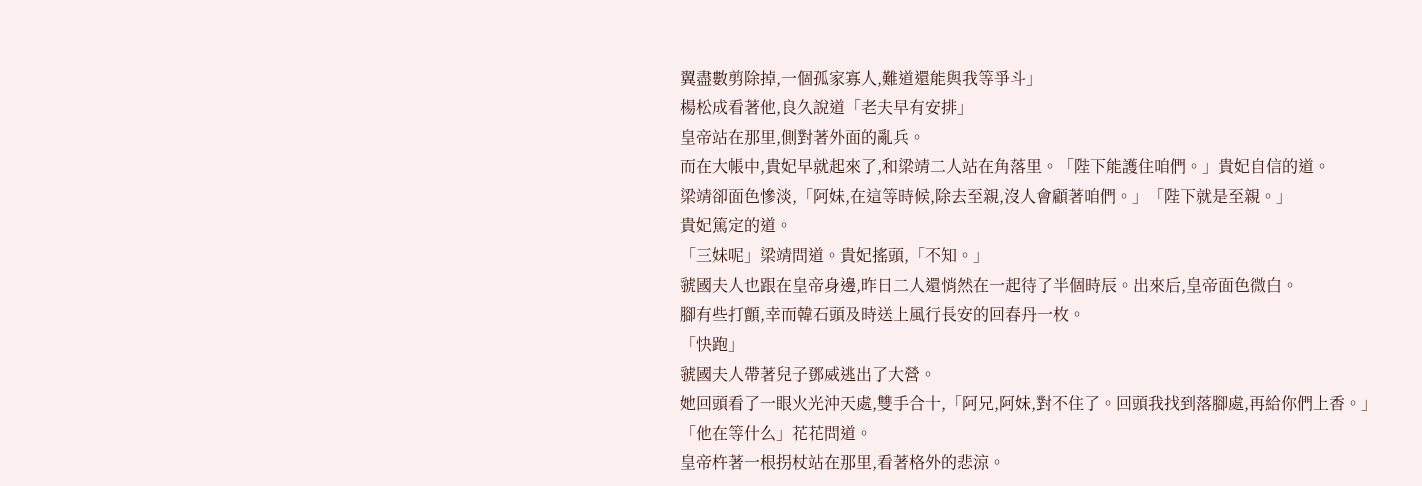翼盡數剪除掉,一個孤家寡人,難道還能與我等爭斗」
楊松成看著他,良久說道「老夫早有安排」
皇帝站在那里,側對著外面的亂兵。
而在大帳中,貴妃早就起來了,和梁靖二人站在角落里。「陛下能護住咱們。」貴妃自信的道。
梁靖卻面色慘淡,「阿妹,在這等時候,除去至親,沒人會顧著咱們。」「陛下就是至親。」
貴妃篤定的道。
「三妹呢」梁靖問道。貴妃搖頭,「不知。」
虢國夫人也跟在皇帝身邊,昨日二人還悄然在一起待了半個時辰。出來后,皇帝面色微白。
腳有些打顫,幸而韓石頭及時送上風行長安的回春丹一枚。
「快跑」
虢國夫人帶著兒子鄧威逃出了大營。
她回頭看了一眼火光沖天處,雙手合十,「阿兄,阿妹,對不住了。回頭我找到落腳處,再給你們上香。」
「他在等什么」花花問道。
皇帝杵著一根拐杖站在那里,看著格外的悲涼。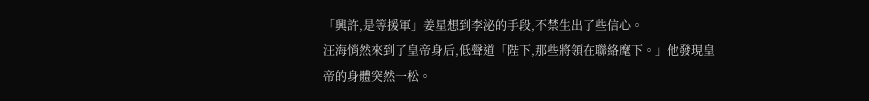「興許,是等援軍」姜星想到李泌的手段,不禁生出了些信心。
汪海悄然來到了皇帝身后,低聲道「陛下,那些將領在聯絡麾下。」他發現皇帝的身體突然一松。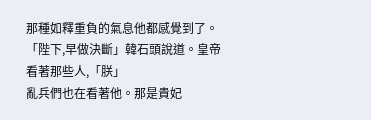那種如釋重負的氣息他都感覺到了。「陛下,早做決斷」韓石頭說道。皇帝看著那些人,「朕」
亂兵們也在看著他。那是貴妃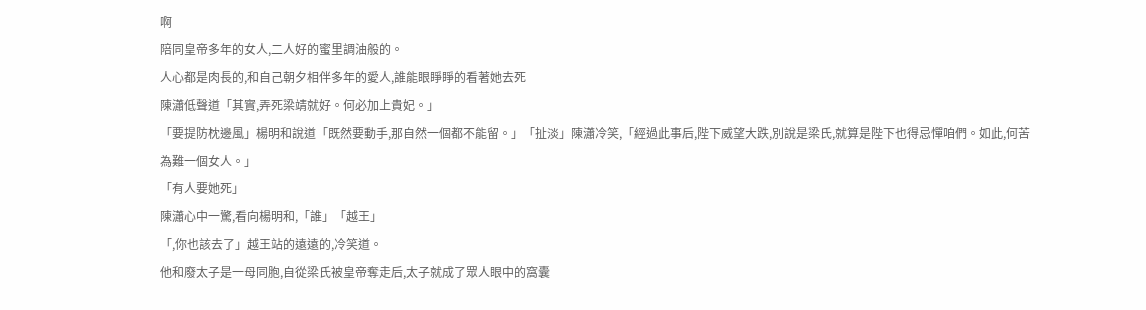啊
陪同皇帝多年的女人,二人好的蜜里調油般的。
人心都是肉長的,和自己朝夕相伴多年的愛人,誰能眼睜睜的看著她去死
陳瀟低聲道「其實,弄死梁靖就好。何必加上貴妃。」
「要提防枕邊風」楊明和說道「既然要動手,那自然一個都不能留。」「扯淡」陳瀟冷笑,「經過此事后,陛下威望大跌,別說是梁氏,就算是陛下也得忌憚咱們。如此,何苦為難一個女人。」
「有人要她死」
陳瀟心中一驚,看向楊明和,「誰」「越王」
「,你也該去了」越王站的遠遠的,冷笑道。
他和廢太子是一母同胞,自從梁氏被皇帝奪走后,太子就成了眾人眼中的窩囊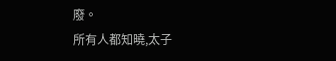廢。
所有人都知曉,太子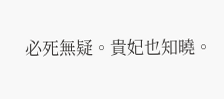必死無疑。貴妃也知曉。